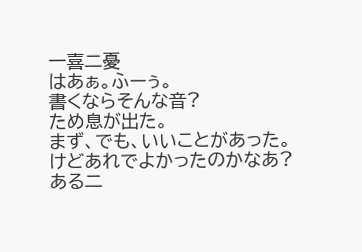一喜二憂
はあぁ。ふーぅ。
書くならそんな音?
ため息が出た。
まず、でも、いいことがあった。
けどあれでよかったのかなあ?
ある二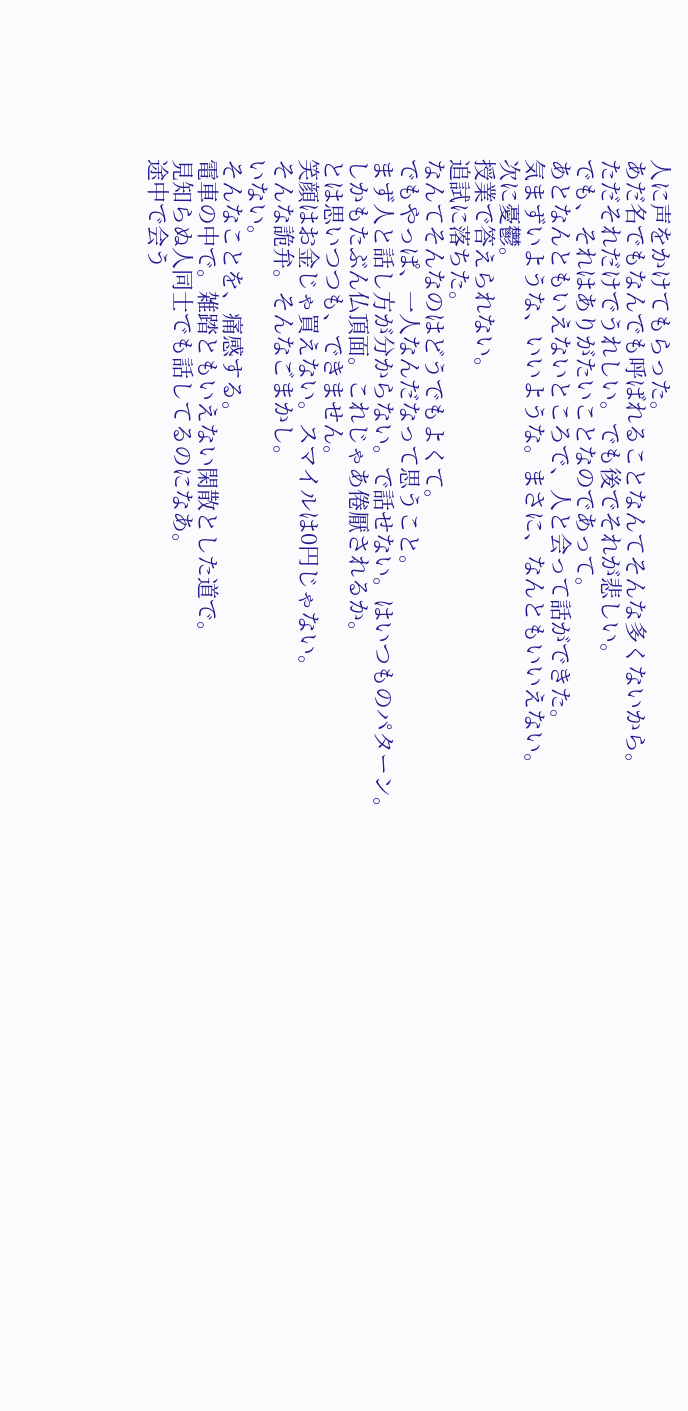人に声をかけてもらった。
あだ名でもなんでも呼ばれることなんてそんな多くないから。
ただそれだけでうれしい。でも後でそれが悲しい。
でも、それはありがたいことなのであって。
あとなんともいえないところで、人と会って話ができた。
気まずいような、いいような。まさに、なんともいいえない。
次に憂鬱。
授業で答えられない。
追試に落ちた。
なんてそんなのはどうでもよくて。
でもやっぱ、一人なんだなって思うこと。
まず人と話し方が分からない。で話せない。はいつものパターン。
しかもたぶん仏頂面。これじゃあ倦厭されるか。
とは思いつつも、できません。
笑顔はお金じゃ買えない。スマイルは0円じゃない。
そんな詭弁。そんなごまかし。
いない。
そんなことを、痛感する。
電車の中で。雑踏ともいえない閑散とした道で。
見知らぬ人同士でも話してるのになあ。
途中で会う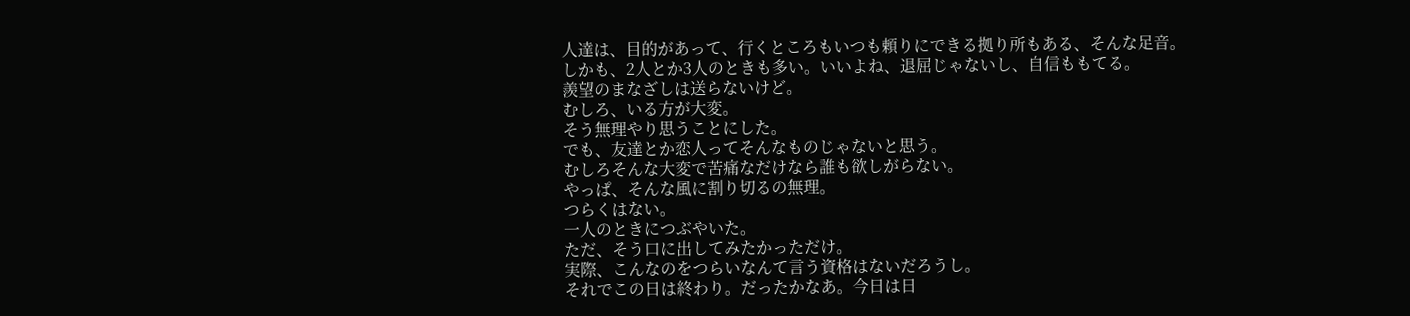人達は、目的があって、行くところもいつも頼りにできる拠り所もある、そんな足音。
しかも、2人とか3人のときも多い。いいよね、退屈じゃないし、自信ももてる。
羨望のまなざしは送らないけど。
むしろ、いる方が大変。
そう無理やり思うことにした。
でも、友達とか恋人ってそんなものじゃないと思う。
むしろそんな大変で苦痛なだけなら誰も欲しがらない。
やっぱ、そんな風に割り切るの無理。
つらくはない。
一人のときにつぶやいた。
ただ、そう口に出してみたかっただけ。
実際、こんなのをつらいなんて言う資格はないだろうし。
それでこの日は終わり。だったかなあ。今日は日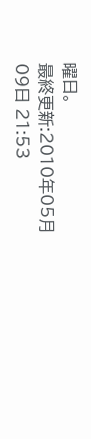曜日。
最終更新:2010年05月09日 21:53